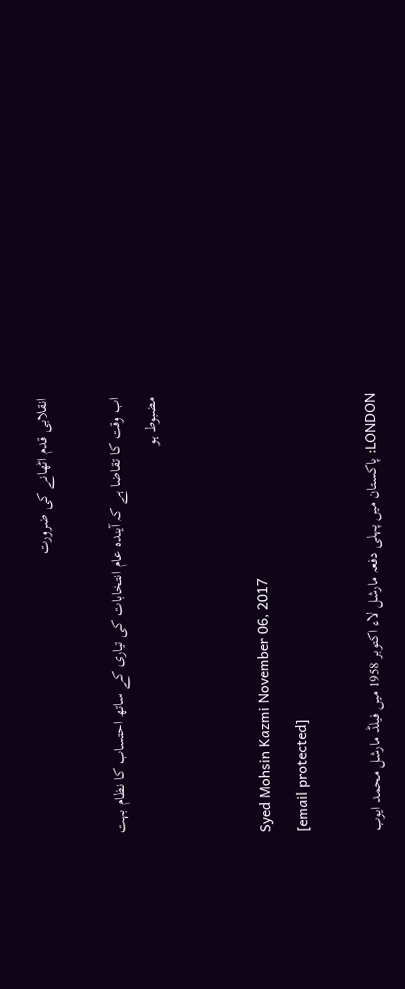انقلابی قدم اٹھانے کی ضرورت

اب وقت کا تقاضا ہے کہ آیندہ عام انتخابات کی تیاری کے ساتھ احتساب کا نظام بہت مضبوط ہو


Syed Mohsin Kazmi November 06, 2017
[email protected]

LONDON: پاکستان میں پہلی دفعہ مارشل لاء اکتوبر 1958 میں فیلڈ مارشل محمد ایوب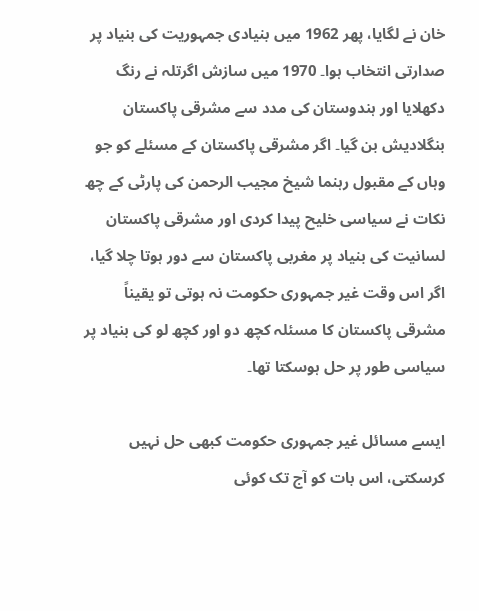خان نے لگایا، پھر 1962 میں بنیادی جمہوریت کی بنیاد پر صدارتی انتخاب ہوا۔ 1970 میں سازش اگرتلہ نے رنگ دکھلایا اور ہندوستان کی مدد سے مشرقی پاکستان بنگلادیش بن گیا۔ اگر مشرقی پاکستان کے مسئلے کو جو وہاں کے مقبول رہنما شیخ مجیب الرحمن کی پارٹی کے چھ نکات نے سیاسی خلیح پیدا کردی اور مشرقی پاکستان لسانیت کی بنیاد پر مغربی پاکستان سے دور ہوتا چلا گیا، اگر اس وقت غیر جمہوری حکومت نہ ہوتی تو یقیناً مشرقی پاکستان کا مسئلہ کچھ دو اور کچھ لو کی بنیاد پر سیاسی طور پر حل ہوسکتا تھا۔

ایسے مسائل غیر جمہوری حکومت کبھی حل نہیں کرسکتی، اس بات کو آج تک کوئی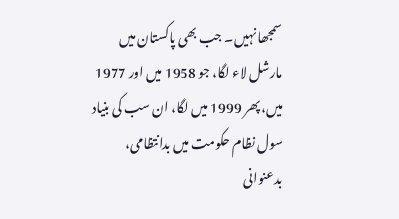سمجھا نہیں۔ جب بھی پاکستان میں مارشل لاء لگا، جو 1958 میں اور 1977 میں، پھر 1999 میں لگا، ان سب کی بنیاد سول نظام حکومت میں بدانتظامی، بدعنوانی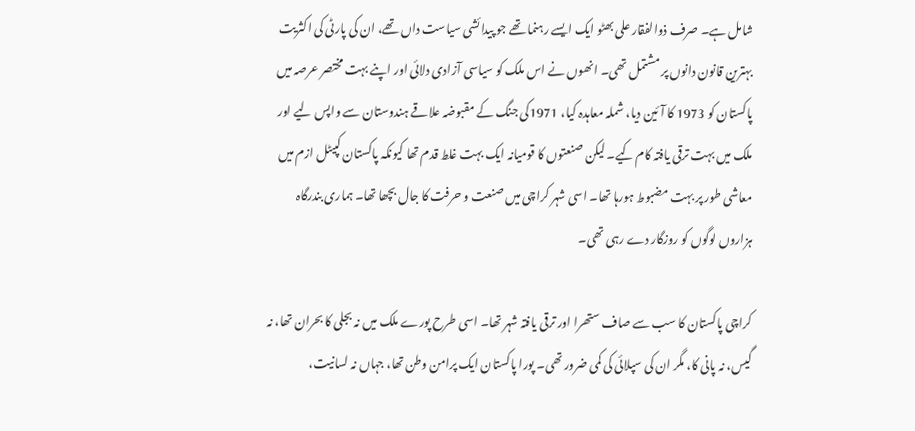شامل ہے۔ صرف ذوالفقار علی بھٹو ایک ایسے رہنما تھے جو پیدائشی سیاست داں تھے، ان کی پارٹی کی اکثریت بہترین قانون دانوں پر مشتمل تھی۔ انھوں نے اس ملک کو سیاسی آزادی دلائی اور اپنے بہت مختصر عرصہ میں پاکستان کو 1973 کا آئین دیا، شملہ معاہدہ کیا، 1971کی جنگ کے مقبوضہ علاقے ہندوستان سے واپس لیے اور ملک میں بہت ترقی یافتہ کام کیے۔ لیکن صنعتوں کا قومیانہ ایک بہت غلط قدم تھا کیونکہ پاکستان کپیٹل ازم میں معاشی طور پر بہت مضبوط ہورہا تھا۔ اسی شہر کراچی میں صنعت و حرفت کا جال بچھا تھا۔ ہماری بندرگاہ ہزاروں لوگوں کو روزگار دے رہی تھی۔

کراچی پاکستان کا سب سے صاف ستھرا اور ترقی یافتہ شہر تھا۔ اسی طرح پورے ملک میں نہ بجلی کا بحران تھا، نہ گیس، نہ پانی کا، مگر ان کی سپلائی کی کمی ضرور تھی۔ پورا پاکستان ایک پرامن وطن تھا، جہاں نہ لسانیت،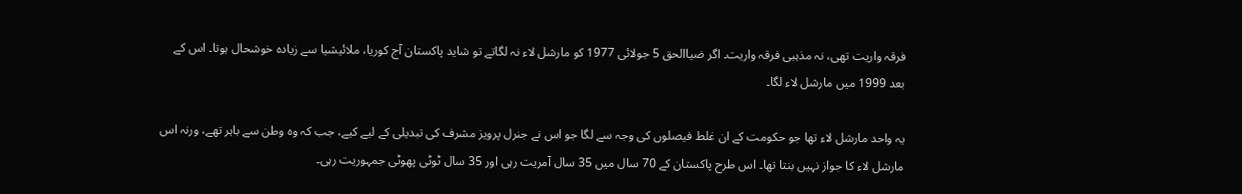فرقہ واریت تھی، نہ مذہبی فرقہ واریت۔ اگر ضیاالحق 5 جولائی 1977 کو مارشل لاء نہ لگاتے تو شاید پاکستان آج کوریا، ملائیشیا سے زیادہ خوشحال ہوتا۔ اس کے بعد 1999 میں مارشل لاء لگا۔

یہ واحد مارشل لاء تھا جو حکومت کے ان غلط فیصلوں کی وجہ سے لگا جو اس نے جنرل پرویز مشرف کی تبدیلی کے لیے کیے، جب کہ وہ وطن سے باہر تھے، ورنہ اس مارشل لاء کا جواز نہیں بنتا تھا۔ اس طرح پاکستان کے 70 سال میں 35 سال آمریت رہی اور 35 سال ٹوٹی پھوٹی جمہوریت رہی۔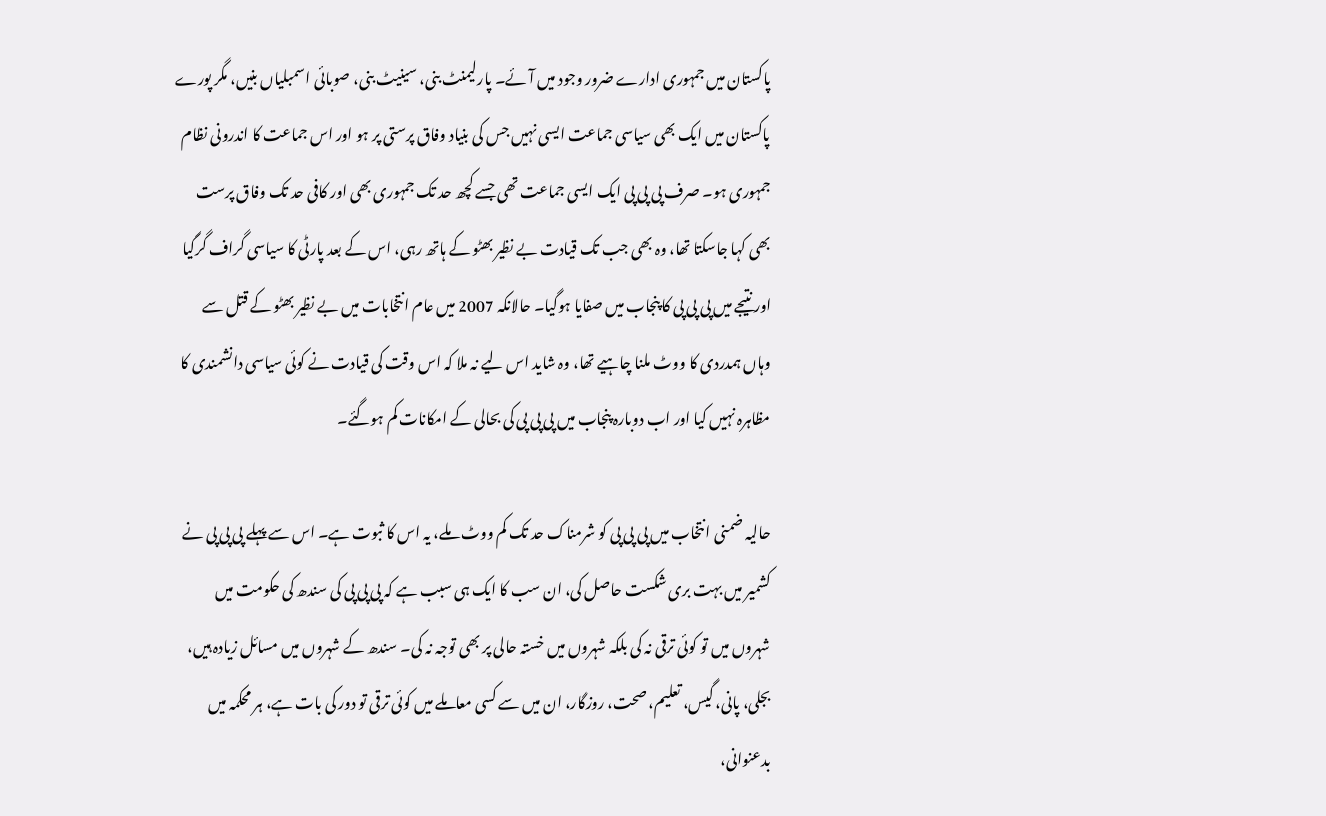پاکستان میں جمہوری ادارے ضرور وجود میں آئے۔ پارلیمنٹ بنی، سینیٹ بنی، صوبائی اسمبلیاں بنیں، مگر پورے پاکستان میں ایک بھی سیاسی جماعت ایسی نہیں جس کی بنیاد وفاق پرستی پر ہو اور اس جماعت کا اندرونی نظام جمہوری ہو۔ صرف پی پی پی ایک ایسی جماعت تھی جسے کچھ حد تک جمہوری بھی اور کافی حد تک وفاق پرست بھی کہا جاسکتا تھا، وہ بھی جب تک قیادت بے نظیر بھٹو کے ہاتھ رہی، اس کے بعد پارٹی کا سیاسی گراف گرگیا اور نتیجے میں پی پی پی کا پنجاب میں صفایا ہوگیا۔ حالانکہ 2007 میں عام انتخابات میں بے نظیر بھٹو کے قتل سے وہاں ہمدردی کا ووٹ ملنا چاہیے تھا، وہ شاید اس لیے نہ ملا کہ اس وقت کی قیادت نے کوئی سیاسی دانشمندی کا مظاہرہ نہیں کیا اور اب دوبارہ پنجاب میں پی پی پی کی بحالی کے امکانات کم ہوگئے۔

حالیہ ضمنی انتخاب میں پی پی پی کو شرمناک حد تک کم ووٹ ملے، یہ اس کا ثبوت ہے۔ اس سے پہلے پی پی پی نے کشمیر میں بہت بری شکست حاصل کی، ان سب کا ایک ہی سبب ہے کہ پی پی پی کی سندھ کی حکومت میں شہروں میں تو کوئی ترقی نہ کی بلکہ شہروں میں خستہ حالی پر بھی توجہ نہ کی۔ سندھ کے شہروں میں مسائل زیادہ ہیں، بجلی، پانی، گیس، تعلیم، صحت، روزگار، ان میں سے کسی معاملے میں کوئی ترقی تو دور کی بات ہے، ہر محکمہ میں بدعنوانی،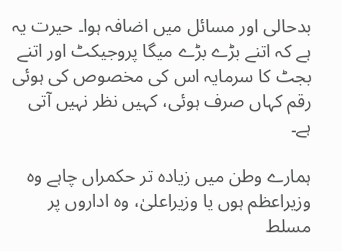بدحالی اور مسائل میں اضافہ ہوا۔ حیرت یہ ہے کہ اتنے بڑے بڑے میگا پروجیکٹ اور اتنے بجٹ کا سرمایہ اس کی مخصوص کی ہوئی رقم کہاں صرف ہوئی، کہیں نظر نہیں آتی ہے۔

ہمارے وطن میں زیادہ تر حکمراں چاہے وہ وزیراعظم ہوں یا وزیراعلیٰ، وہ اداروں پر مسلط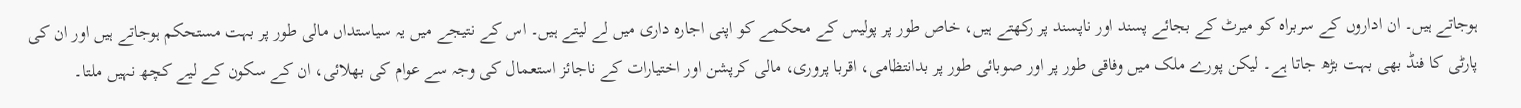ہوجاتے ہیں۔ ان اداروں کے سربراہ کو میرٹ کے بجائے پسند اور ناپسند پر رکھتے ہیں، خاص طور پر پولیس کے محکمے کو اپنی اجارہ داری میں لے لیتے ہیں۔ اس کے نتیجے میں یہ سیاستداں مالی طور پر بہت مستحکم ہوجاتے ہیں اور ان کی پارٹی کا فنڈ بھی بہت بڑھ جاتا ہے۔ لیکن پورے ملک میں وفاقی طور پر اور صوبائی طور پر بدانتظامی، اقربا پروری، مالی کرپشن اور اختیارات کے ناجائز استعمال کی وجہ سے عوام کی بھلائی، ان کے سکون کے لیے کچھ نہیں ملتا۔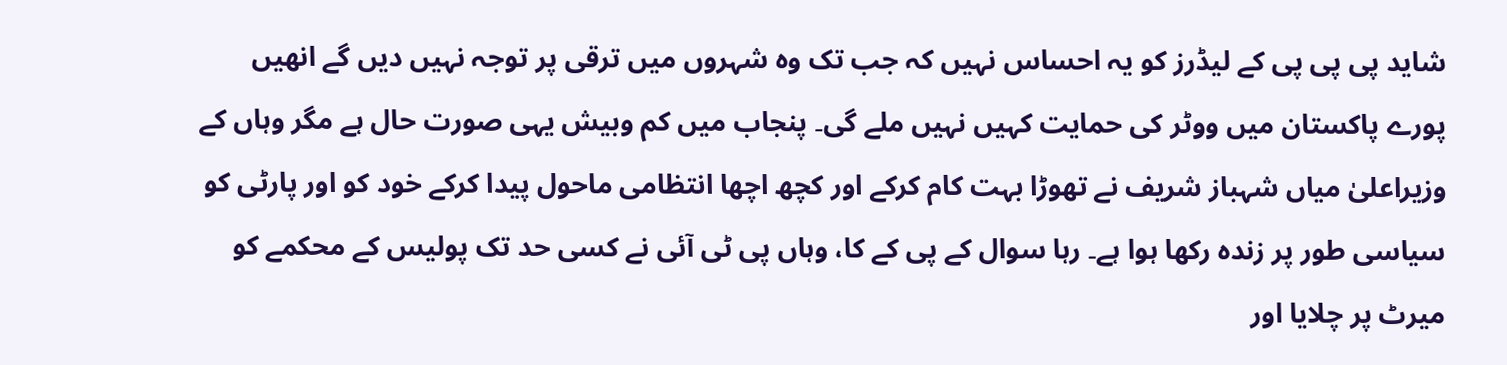شاید پی پی پی کے لیڈرز کو یہ احساس نہیں کہ جب تک وہ شہروں میں ترقی پر توجہ نہیں دیں گے انھیں پورے پاکستان میں ووٹر کی حمایت کہیں نہیں ملے گی۔ پنجاب میں کم وبیش یہی صورت حال ہے مگر وہاں کے وزیراعلیٰ میاں شہباز شریف نے تھوڑا بہت کام کرکے اور کچھ اچھا انتظامی ماحول پیدا کرکے خود کو اور پارٹی کو سیاسی طور پر زندہ رکھا ہوا ہے۔ رہا سوال کے پی کے کا، وہاں پی ٹی آئی نے کسی حد تک پولیس کے محکمے کو میرٹ پر چلایا اور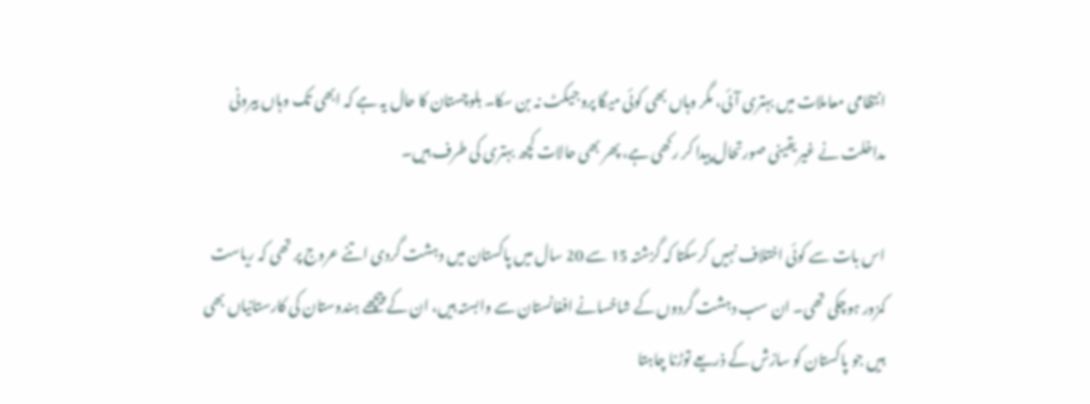انتظامی معاملات میں بہتری آئی، مگر وہاں بھی کوئی میگا پروجیکٹ نہ بن سکا۔ بلوچستان کا حال یہ ہے کہ ابھی تک وہاں بیرونی مداخلت نے غیر یقینی صورتحال پیدا کر رکھی ہے، پھر بھی حالات کچھ بہتری کی طرف ہیں۔

اس بات سے کوئی اختلاف نہیں کرسکتا کہ گزشتہ 15 سے 20 سال میں پاکستان میں دہشت گردی اتنے عروج پر تھی کہ ریاست کمزور ہوچکی تھی۔ ان سب دہشت گردوں کے شاخسانے افغانستان سے وابستہ ہیں، ان کے پیچھے ہندوستان کی کارستانیاں بھی ہیں جو پاکستان کو سازش کے ذریعے توڑنا چاہتا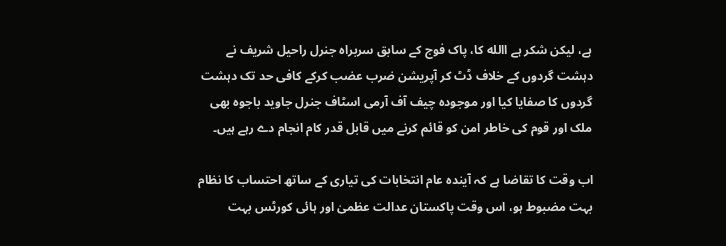ہے، لیکن شکر ہے االله کا، پاک فوج کے سابق سربراہ جنرل راحیل شریف نے دہشت گردوں کے خلاف ڈٹ کر آپریشن ضرب عضب کرکے کافی حد تک دہشت گردوں کا صفایا کیا اور موجودہ چیف آف آرمی اسٹاف جنرل جاوید باجوہ بھی ملک اور قوم کی خاطر امن کو قائم کرنے میں قابل قدر کام انجام دے رہے ہیں۔

اب وقت کا تقاضا ہے کہ آیندہ عام انتخابات کی تیاری کے ساتھ احتساب کا نظام بہت مضبوط ہو، اس وقت پاکستان عدالت عظمیٰ اور ہائی کورٹس بہت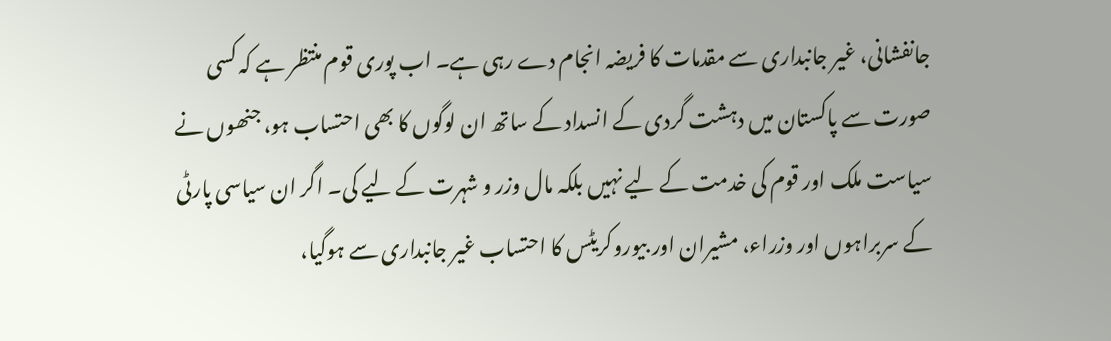جانفشانی، غیر جانبداری سے مقدمات کا فریضہ انجام دے رہی ہے۔ اب پوری قوم منتظر ہے کہ کسی صورت سے پاکستان میں دہشت گردی کے انسداد کے ساتھ ان لوگوں کا بھی احتساب ہو، جنھوں نے سیاست ملک اور قوم کی خدمت کے لیے نہیں بلکہ مال وزر و شہرت کے لیے کی۔ اگر ان سیاسی پارٹی کے سربراہوں اور وزراء، مشیران اور بیوروکریٹس کا احتساب غیر جانبداری سے ہوگیا،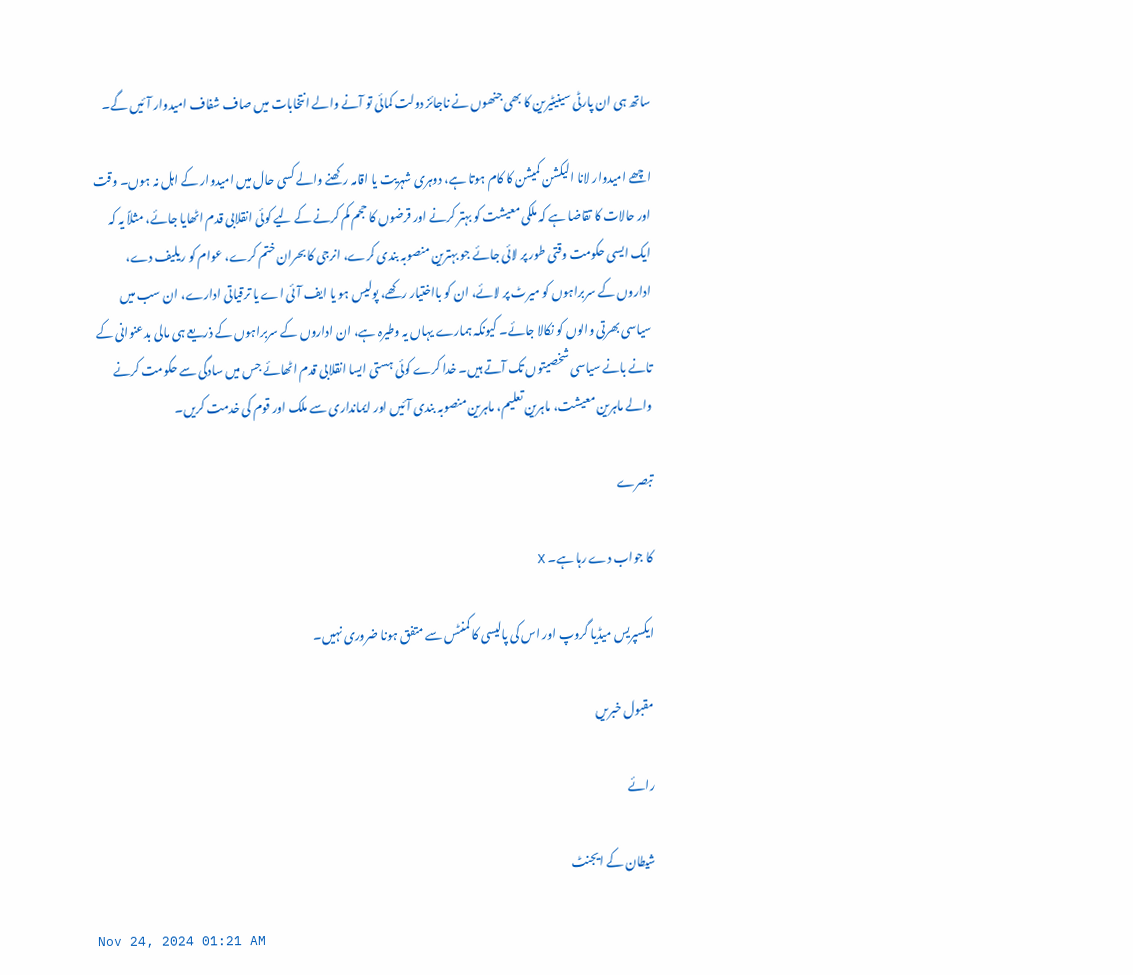ساتھ ہی ان پارٹی سینیٹیرین کا بھی جنھوں نے ناجائز دولت کمائی تو آنے والے انتخابات میں صاف شفاف امیدوار آئیں گے۔

اچھے امیدوار لانا الیکشن کمیشن کا کام ہوتا ہے، دوہری شہریت یا اقامہ رکھنے والے کسی حال میں امیدوار کے اہل نہ ہوں۔ وقت اور حالات کا تقاضا ہے کہ ملکی معیشت کو بہتر کرنے اور قرضوں کا حجم کم کرنے کے لیے کوئی انقلابی قدم اٹھایا جائے، مثلاً یہ کہ ایک ایسی حکومت وقتی طور پر لائی جائے جو بہترین منصوبہ بندی کرے، انرجی کا بحران ختم کرے، عوام کو ریلیف دے، اداروں کے سربراہوں کو میرٹ پر لائے، ان کو بااختیار رکھے، پولیس ہو یا ایف آئی اے یا ترقیاتی ادارے، ان سب میں سیاسی بھرتی والوں کو نکالا جائے۔ کیونکہ ہمارے یہاں یہ وطیرہ ہے، ان اداروں کے سربراہوں کے ذریعے ہی مالی بدعنوانی کے تانے بانے سیاسی شخصیتوں تک آتے ہیں۔ خدا کرے کوئی ہستی ایسا انقلابی قدم اٹھائے جس میں سادگی سے حکومت کرنے والے ماہرین معیشت، ماہرین تعلیم، ماہرین منصوبہ بندی آئیں اور ایمانداری سے ملک اور قوم کی خدمت کریں۔

تبصرے

کا جواب دے رہا ہے۔ X

ایکسپریس میڈیا گروپ اور اس کی پالیسی کا کمنٹس سے متفق ہونا ضروری نہیں۔

مقبول خبریں

رائے

شیطان کے ایجنٹ

Nov 24, 2024 01:21 AM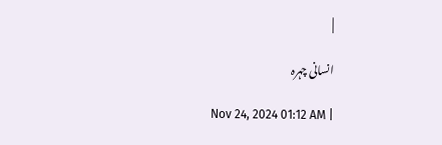|

انسانی چہرہ

Nov 24, 2024 01:12 AM |